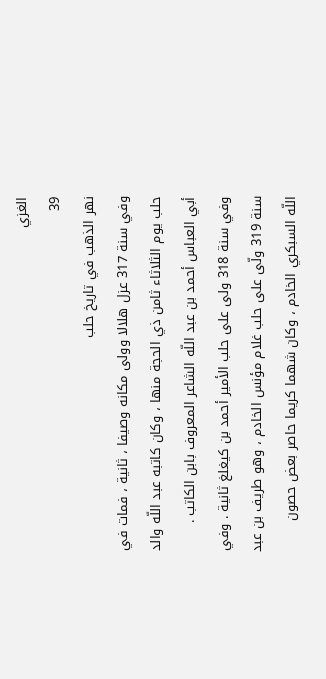الغزي
39
نهر الذهب في تاريخ حلب
وفي سنة 317 عزل هلالا وولى مكانه وصيفا ، ثانية ، فمات في حلب يوم الثلاثاء ثامن ذي الحجة منها ، وكان كاتبه عبد اللّه والد أبي العباس أحمد بن عبد اللّه الشاعر المعروف بابن الكاتب . وفي سنة 318 ولى على حلب الأمير أحمد بن كيغلغ ثانية . وفي سنة 319 ولّى على حلب غلام مؤنس الخادم ، وهو طريف بن عبد اللّه السبكري الخادم ، وكان شهما كريما حاصر بعض حصون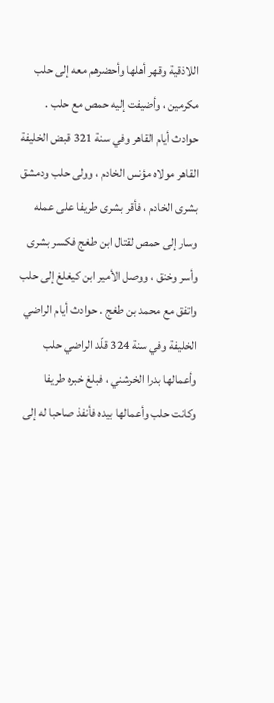اللاذقية وقهر أهلها وأحضرهم معه إلى حلب مكرمين ، وأضيفت إليه حمص مع حلب . حوادث أيام القاهر وفي سنة 321 قبض الخليفة القاهر مولاه مؤنس الخادم ، وولى حلب ودمشق بشرى الخادم ، فأقر بشرى طريفا على عمله وسار إلى حمص لقتال ابن طغج فكسر بشرى وأسر وخنق ، ووصل الأمير ابن كيغلغ إلى حلب واتفق مع محمد بن طغج . حوادث أيام الراضي الخليفة وفي سنة 324 قلّد الراضي حلب وأعمالها بدرا الخرشني ، فبلغ خبره طريفا وكانت حلب وأعمالها بيده فأنفذ صاحبا له إلى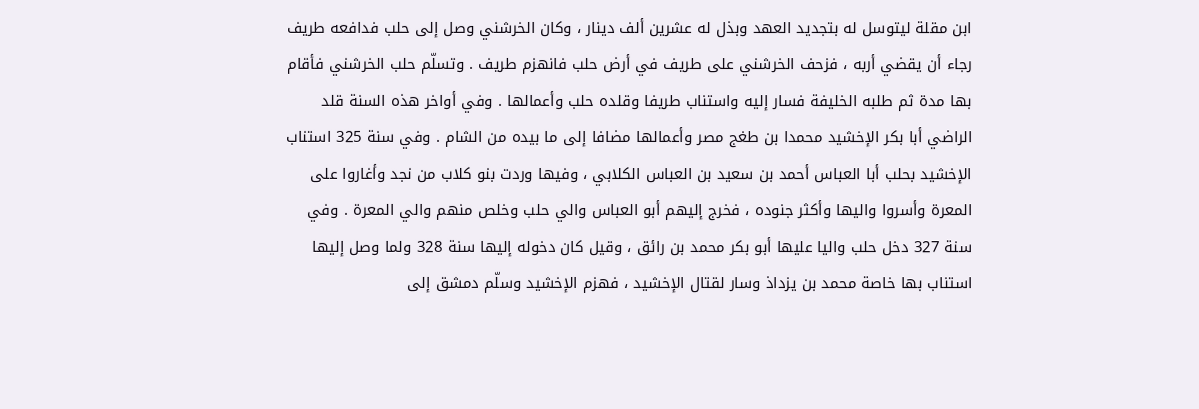ابن مقلة ليتوسل له بتجديد العهد وبذل له عشرين ألف دينار ، وكان الخرشني وصل إلى حلب فدافعه طريف رجاء أن يقضي أربه ، فزحف الخرشني على طريف في أرض حلب فانهزم طريف . وتسلّم حلب الخرشني فأقام بها مدة ثم طلبه الخليفة فسار إليه واستناب طريفا وقلده حلب وأعمالها . وفي أواخر هذه السنة قلد الراضي أبا بكر الإخشيد محمدا بن طغج مصر وأعمالها مضافا إلى ما بيده من الشام . وفي سنة 325 استناب الإخشيد بحلب أبا العباس أحمد بن سعيد بن العباس الكلابي ، وفيها وردت بنو كلاب من نجد وأغاروا على المعرة وأسروا واليها وأكثر جنوده ، فخرج إليهم أبو العباس والي حلب وخلص منهم والي المعرة . وفي سنة 327 دخل حلب واليا عليها أبو بكر محمد بن رائق ، وقيل كان دخوله إليها سنة 328 ولما وصل إليها استناب بها خاصة محمد بن يزداذ وسار لقتال الإخشيد ، فهزم الإخشيد وسلّم دمشق إلى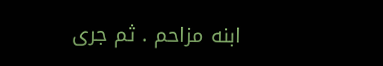ابنه مزاحم . ثم جرى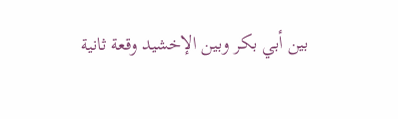بين أبي بكر وبين الإخشيد وقعة ثانية